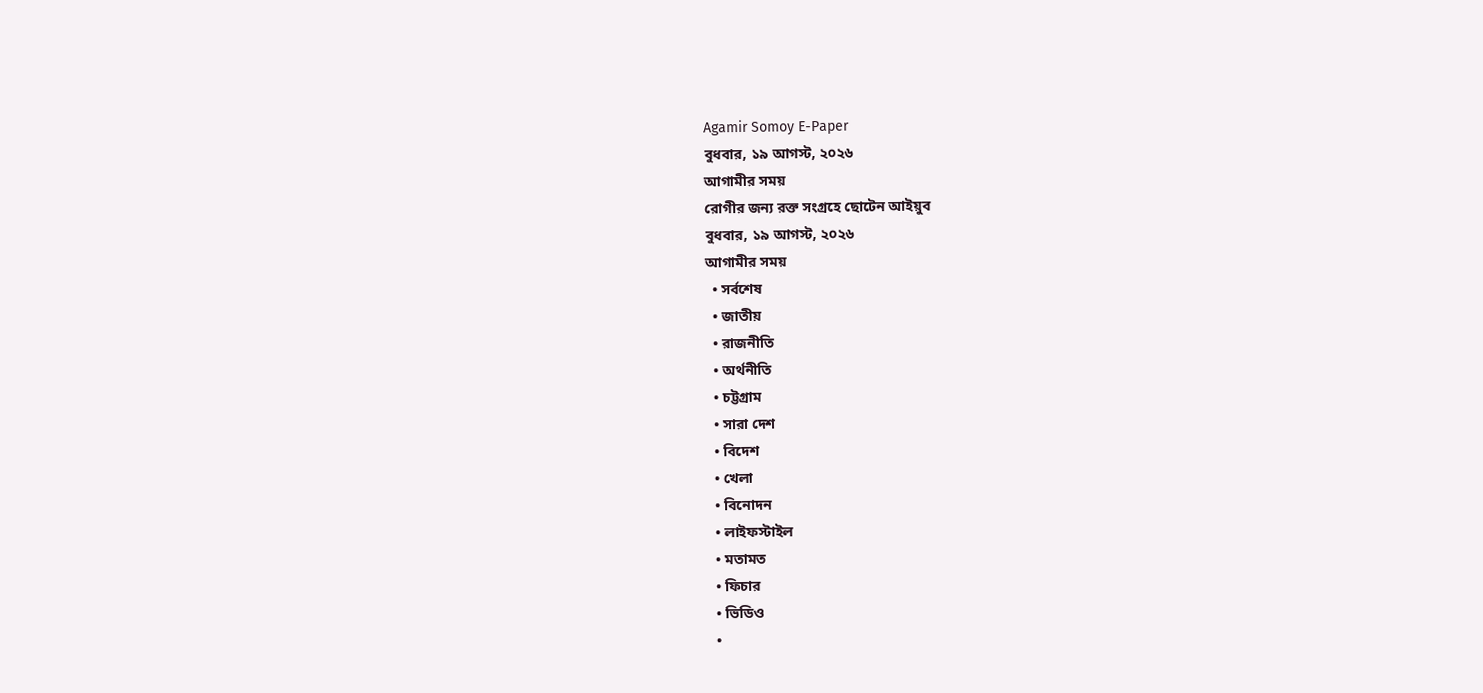Agamir Somoy E-Paper
বুধবার, ১৯ আগস্ট, ২০২৬
আগামীর সময়
রোগীর জন্য রক্ত সংগ্রহে ছোটেন আইয়ুব
বুধবার, ১৯ আগস্ট, ২০২৬
আগামীর সময়
  • সর্বশেষ
  • জাতীয়
  • রাজনীতি
  • অর্থনীতি
  • চট্টগ্রাম
  • সারা দেশ
  • বিদেশ
  • খেলা
  • বিনোদন
  • লাইফস্টাইল
  • মতামত
  • ফিচার
  • ভিডিও
  •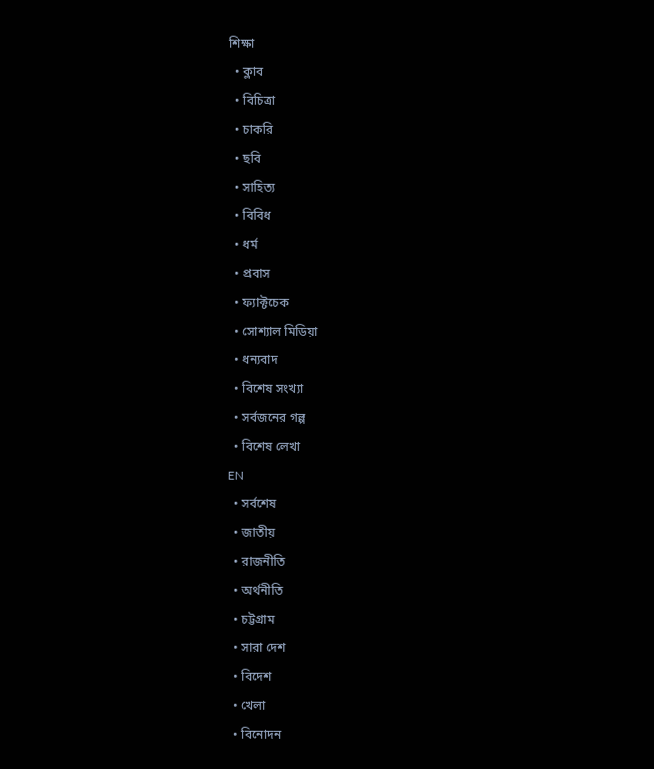শিক্ষা
  • ক্লাব
  • বিচিত্রা
  • চাকরি
  • ছবি
  • সাহিত্য
  • বিবিধ
  • ধর্ম
  • প্রবাস
  • ফ্যাক্টচেক
  • সোশ্যাল মিডিয়া
  • ধন্যবাদ
  • বিশেষ সংখ্যা
  • সর্বজনের গল্প
  • বিশেষ লেখা
EN
  • সর্বশেষ
  • জাতীয়
  • রাজনীতি
  • অর্থনীতি
  • চট্টগ্রাম
  • সারা দেশ
  • বিদেশ
  • খেলা
  • বিনোদন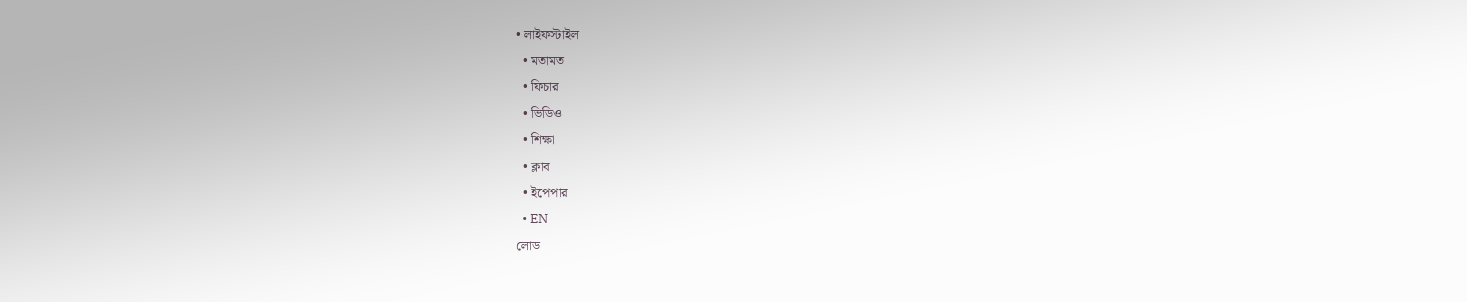• লাইফস্টাইল
  • মতামত
  • ফিচার
  • ভিডিও
  • শিক্ষা
  • ক্লাব
  • ইপেপার
  • EN
লোড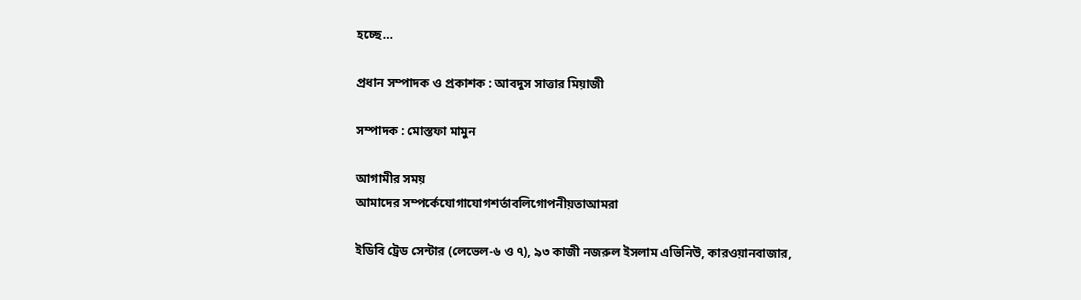হচ্ছে…

প্রধান সম্পাদক ও প্রকাশক : আবদুস সাত্তার মিয়াজী

সম্পাদক : মোস্তফা মামুন

আগামীর সময়
আমাদের সম্পর্কেযোগাযোগশর্তাবলিগোপনীয়তাআমরা

ইডিবি ট্রেড সেন্টার (লেভেল-৬ ও ৭), ৯৩ কাজী নজরুল ইসলাম এভিনিউ, কারওয়ানবাজার,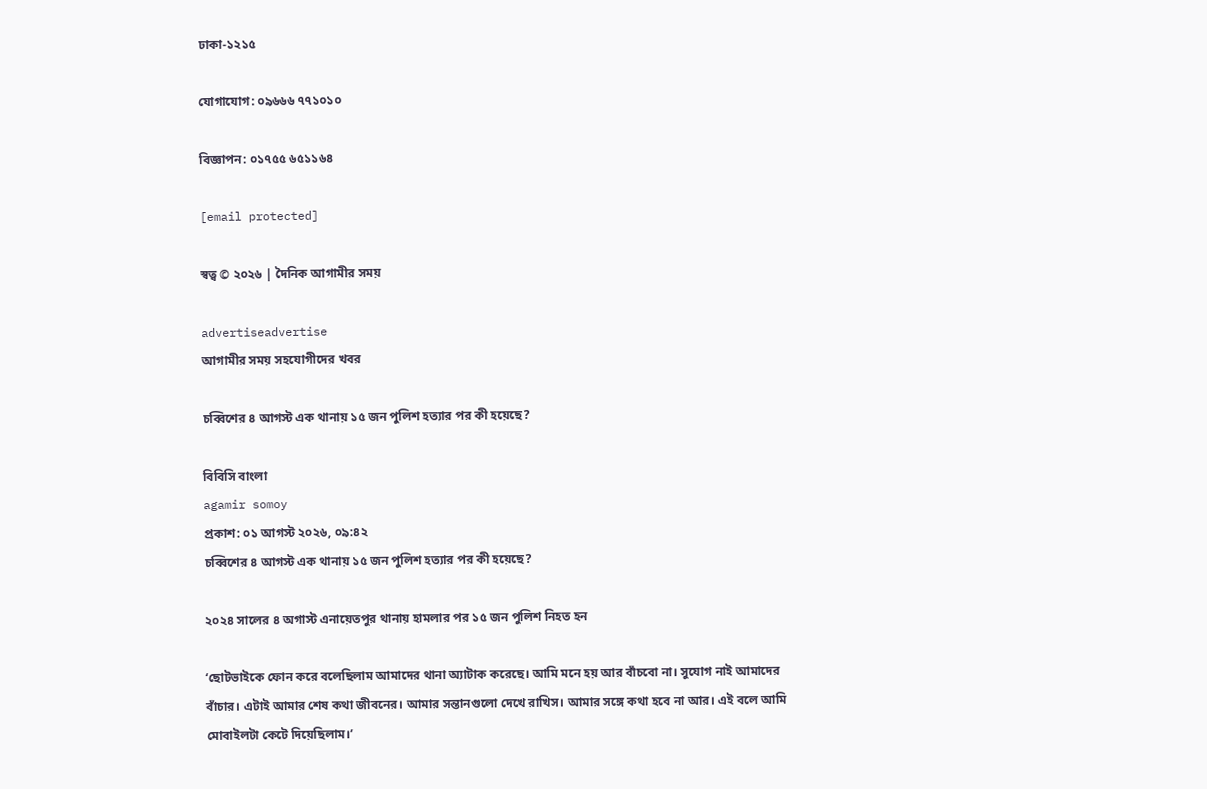ঢাকা-১২১৫

যোগাযোগ: ০৯৬৬৬ ৭৭১০১০

বিজ্ঞাপন: ০১৭৫৫ ৬৫১১৬৪

[email protected]

স্বত্ব © ২০২৬ | দৈনিক আগামীর সময়

advertiseadvertise
আগামীর সময় সহযোগীদের খবর

চব্বিশের ৪ আগস্ট এক থানায় ১৫ জন পুলিশ হত্যার পর কী হয়েছে?

বিবিসি বাংলা
agamir somoy
প্রকাশ: ০১ আগস্ট ২০২৬, ০৯:৪২
চব্বিশের ৪ আগস্ট এক থানায় ১৫ জন পুলিশ হত্যার পর কী হয়েছে?

২০২৪ সালের ৪ অগাস্ট এনায়েতপুর থানায় হামলার পর ১৫ জন পুলিশ নিহত হন

‘ছোটভাইকে ফোন করে বলেছিলাম আমাদের থানা অ্যাটাক করেছে। আমি মনে হয় আর বাঁচবো না। সুযোগ নাই আমাদের বাঁচার। এটাই আমার শেষ কথা জীবনের। আমার সন্তানগুলো দেখে রাখিস। আমার সঙ্গে কথা হবে না আর। এই বলে আমি মোবাইলটা কেটে দিয়েছিলাম।’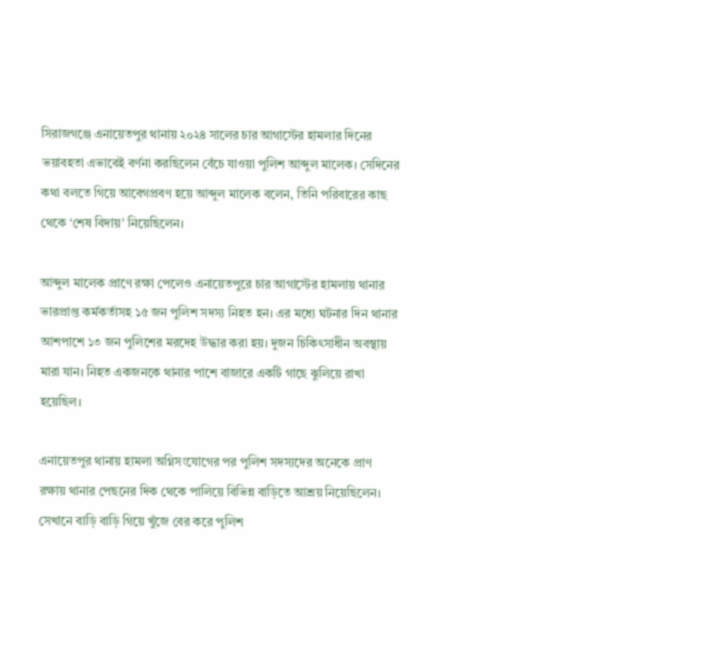সিরাজগঞ্জে এনায়েতপুর থানায় ২০২৪ সালের চার আগাস্টের হামলার দিনের ভয়াবহতা এভাবেই বর্ণনা করছিলেন বেঁচে যাওয়া পুলিশ আব্দুল মালেক। সেদিনের কথা বলতে গিয়ে আবেগপ্রবণ হয়ে আব্দুল মালেক বলেন, তিনি পরিবারের কাছ থেকে ‘শেষ বিদায়’ নিয়েছিলেন।

আব্দুল মালেক প্রাণে রক্ষা পেলেও এনায়েতপুরে চার আগাস্টের হামলায় থানার ভারপ্রাপ্ত কর্মকর্তাসহ ১৫ জন পুলিশ সদস্য নিহত হন। এর মধ্যে ঘটনার দিন থানার আশপাশে ১৩ জন পুলিশের মরদেহ উদ্ধার করা হয়। দুজন চিকিৎসাধীন অবস্থায় মারা যান। নিহত একজনকে থানার পাশে বাজারে একটি গাছে ঝুলিয়ে রাখা হয়েছিল।

এনায়েতপুর থানায় হামলা অগ্নিসংযোগের পর পুলিশ সদস্যদের অনেকে প্রাণ রক্ষায় থানার পেছনের দিক থেকে পালিয়ে বিভিন্ন বাড়িতে আশ্রয় নিয়েছিলেন। সেখানে বাড়ি বাড়ি গিয়ে খুঁজে বের করে পুলিশ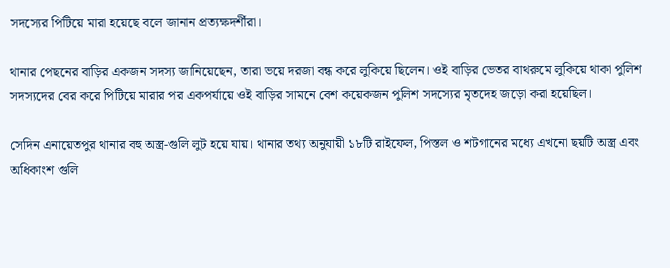সদস্যের পিটিয়ে মারা হয়েছে বলে জানান প্রত্যক্ষদর্শীরা।

থানার পেছনের বাড়ির একজন সদস্য জানিয়েছেন, তারা ভয়ে দরজা বন্ধ করে লুকিয়ে ছিলেন। ওই বাড়ির ভেতর বাথরুমে লুকিয়ে থাকা পুলিশ সদস্যদের বের করে পিটিয়ে মারার পর একপর্যায়ে ওই বাড়ির সামনে বেশ কয়েকজন পুলিশ সদস্যের মৃতদেহ জড়ো করা হয়েছিল।

সেদিন এনায়েতপুর থানার বহু অস্ত্র-গুলি লুট হয়ে যায়। থানার তথ্য অনুযায়ী ১৮টি রাইফেল, পিস্তল ও শটগানের মধ্যে এখনো ছয়টি অস্ত্র এবং অধিকাংশ গুলি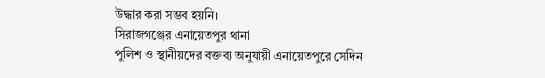উদ্ধার করা সম্ভব হয়নি।
সিরাজগঞ্জের এনায়েতপুর থানা
পুলিশ ও স্থানীয়দের বক্তব্য অনুযায়ী এনায়েতপুরে সেদিন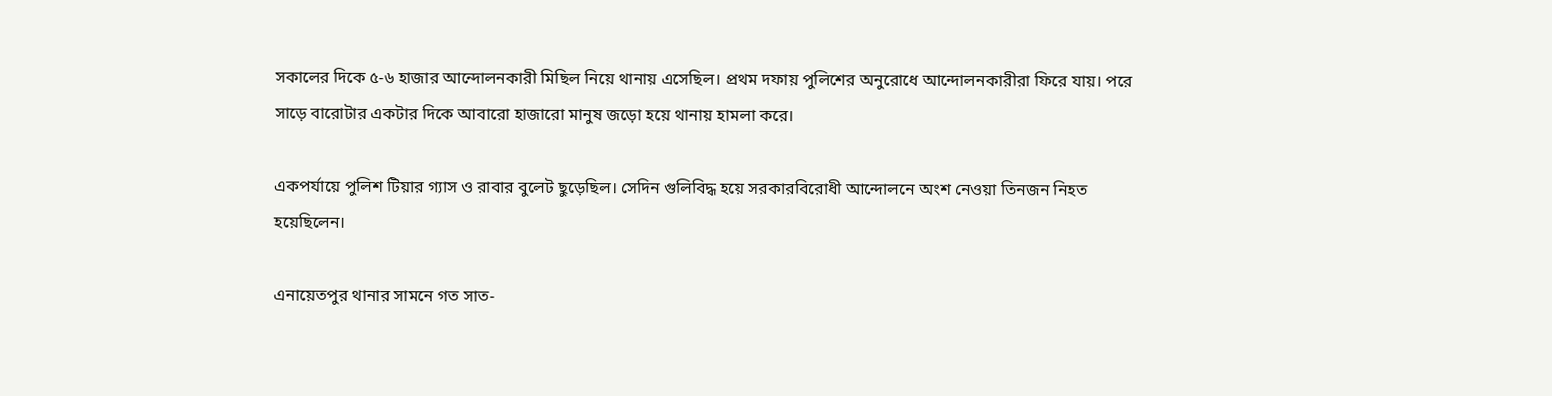সকালের দিকে ৫-৬ হাজার আন্দোলনকারী মিছিল নিয়ে থানায় এসেছিল। প্রথম দফায় পুলিশের অনুরোধে আন্দোলনকারীরা ফিরে যায়। পরে সাড়ে বারোটার একটার দিকে আবারো হাজারো মানুষ জড়ো হয়ে থানায় হামলা করে।

একপর্যায়ে পুলিশ টিয়ার গ্যাস ও রাবার বুলেট ছুড়েছিল। সেদিন গুলিবিদ্ধ হয়ে সরকারবিরোধী আন্দোলনে অংশ নেওয়া তিনজন নিহত হয়েছিলেন।

এনায়েতপুর থানার সামনে গত সাত-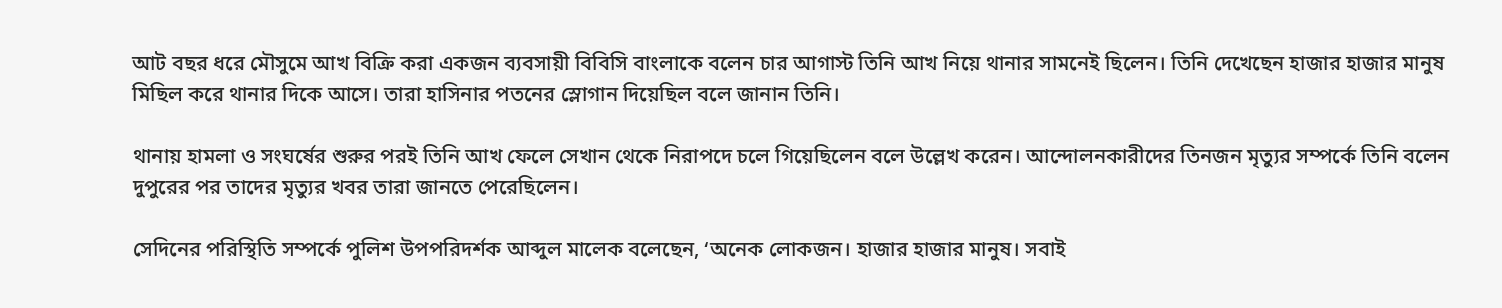আট বছর ধরে মৌসুমে আখ বিক্রি করা একজন ব্যবসায়ী বিবিসি বাংলাকে বলেন চার আগাস্ট তিনি আখ নিয়ে থানার সামনেই ছিলেন। তিনি দেখেছেন হাজার হাজার মানুষ মিছিল করে থানার দিকে আসে। তারা হাসিনার পতনের স্লোগান দিয়েছিল বলে জানান তিনি।

থানায় হামলা ও সংঘর্ষের শুরুর পরই তিনি আখ ফেলে সেখান থেকে নিরাপদে চলে গিয়েছিলেন বলে উল্লেখ করেন। আন্দোলনকারীদের তিনজন মৃত্যুর সম্পর্কে তিনি বলেন দুপুরের পর তাদের মৃত্যুর খবর তারা জানতে পেরেছিলেন।

সেদিনের পরিস্থিতি সম্পর্কে পুলিশ উপপরিদর্শক আব্দুল মালেক বলেছেন, ‘অনেক লোকজন। হাজার হাজার মানুষ। সবাই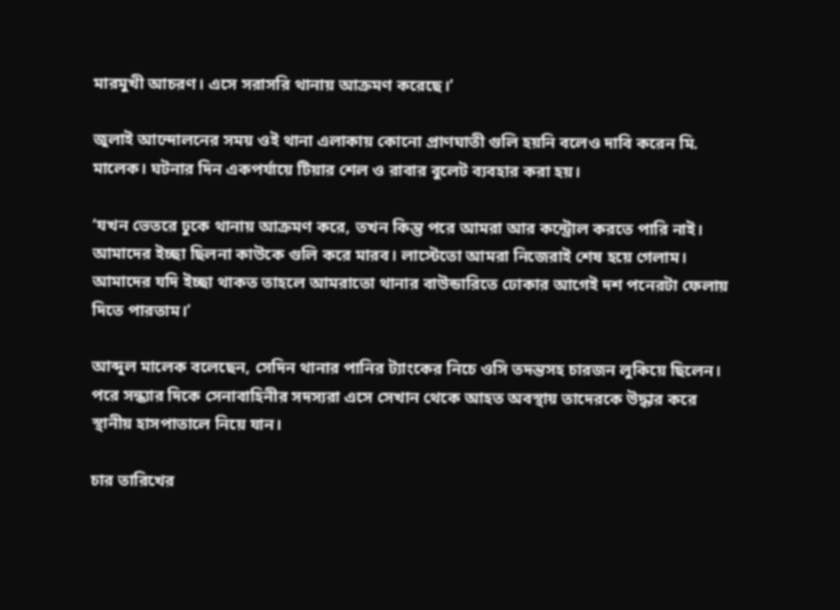মারমুখী আচরণ। এসে সরাসরি থানায় আক্রমণ করেছে।’

জুলাই আন্দোলনের সময় ওই থানা এলাকায় কোনো প্রাণঘাতী গুলি হয়নি বলেও দাবি করেন মি. মালেক। ঘটনার দিন একপর্যায়ে টিয়ার শেল ও রাবার বুলেট ব্যবহার করা হয়।

‘যখন ভেতরে ঢুকে থানায় আক্রমণ করে, তখন কিন্তু পরে আমরা আর কন্ট্রোল করতে পারি নাই। আমাদের ইচ্ছা ছিলনা কাউকে গুলি করে মারব। লাস্টেতো আমরা নিজেরাই শেষ হয়ে গেলাম। আমাদের যদি ইচ্ছা থাকত তাহলে আমরাতো থানার বাউন্ডারিতে ঢোকার আগেই দশ পনেরটা ফেলায় দিতে পারতাম।’

আব্দুল মালেক বলেছেন, সেদিন থানার পানির ট্যাংকের নিচে ওসি তদন্তসহ চারজন লুকিয়ে ছিলেন। পরে সন্ধ্যার দিকে সেনাবাহিনীর সদস্যরা এসে সেখান থেকে আহত অবস্থায় তাদেরকে উদ্ধার করে স্থানীয় হাসপাতালে নিয়ে যান।

চার তারিখের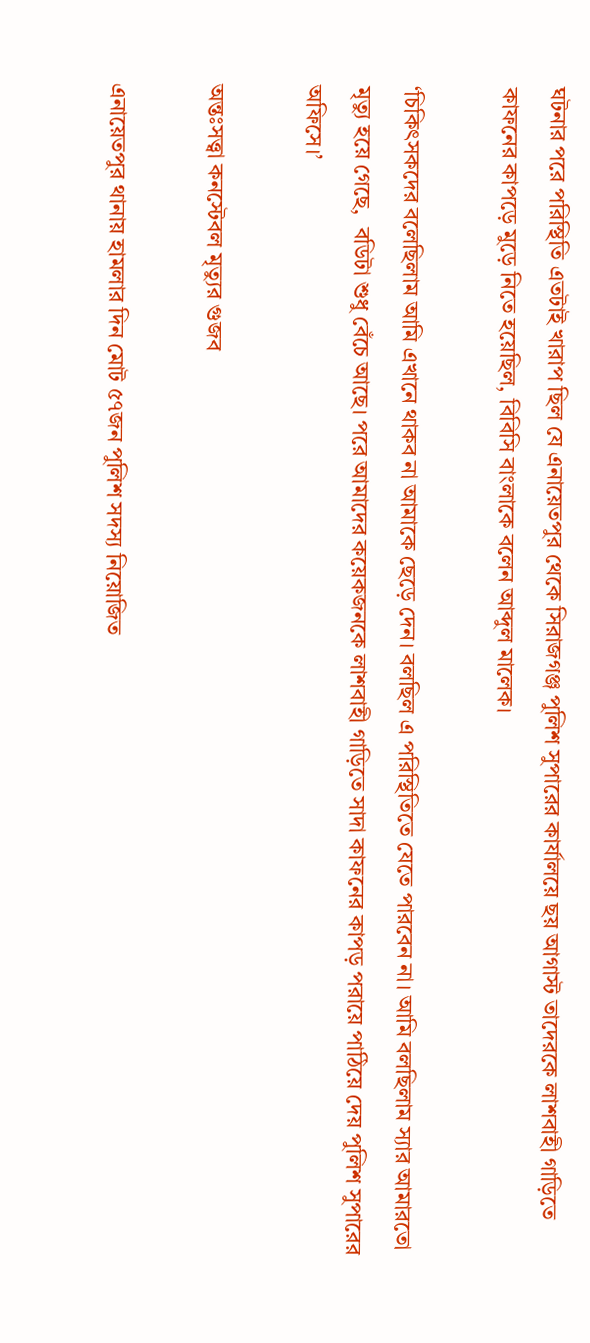ঘটনার পরে পরিস্থিতি এতটাই খারাপ ছিল যে এনায়েতপুর থেকে সিরাজগঞ্জ পুলিশ সুপারের কার্যালয়ে ছয় আগাস্ট তাদেরকে লাশবাহী গাড়িতে কাফনের কাপড়ে মুড়ে নিতে হয়েছিল, বিবিসি বাংলাকে বলেন আব্দুল মালেক।

‘চিকিৎসকদের বলেছিলাম আমি এখানে থাকব না আমাকে ছেড়ে দেন। বলছিল এ পরিস্থিতিতে যেতে পারবেন না। আমি বলছিলাম স্যার আমারতো মৃত্যু হয়ে গেছে,  বডিটা শুধু বেঁচে আছে। পরে আমাদের কয়েকজনকে লাশবাহী গাড়িতে সাদা কাফনের কাপড় পরায়ে পাঠিয়ে দেয় পুলিশ সুপারের অফিসে।’

অন্তঃসত্ত্বা কনস্টেবল মৃত্যুর গুজব

এনায়েতপুর থানায় হামলার দিন মোট ৫৭জন পুলিশ সদস্য নিয়োজিত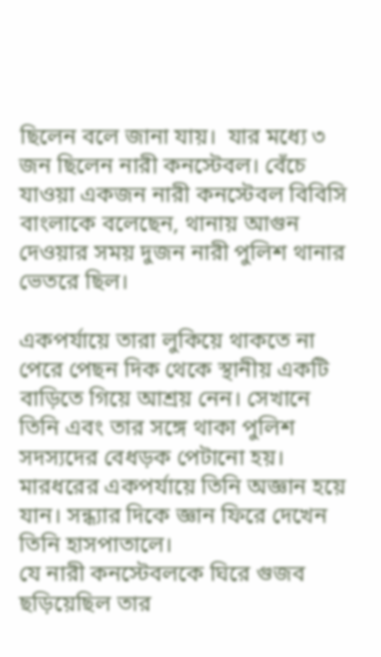ছিলেন বলে জানা যায়।  যার মধ্যে ৩ জন ছিলেন নারী কনস্টেবল। বেঁচে যাওয়া একজন নারী কনস্টেবল বিবিসি বাংলাকে বলেছেন, থানায় আগুন দেওয়ার সময় দুজন নারী পুলিশ থানার ভেতরে ছিল।

একপর্যায়ে তারা লুকিয়ে থাকতে না পেরে পেছন দিক থেকে স্থানীয় একটি বাড়িতে গিয়ে আশ্রয় নেন। সেখানে তিনি এবং তার সঙ্গে থাকা পুলিশ সদস্যদের বেধড়ক পেটানো হয়। মারধরের একপর্যায়ে তিনি অজ্ঞান হয়ে যান। সন্ধ্যার দিকে জ্ঞান ফিরে দেখেন তিনি হাসপাতালে।
যে নারী কনস্টেবলকে ঘিরে গুজব ছড়িয়েছিল তার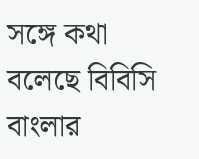সঙ্গে কথা বলেছে বিবিসি বাংলার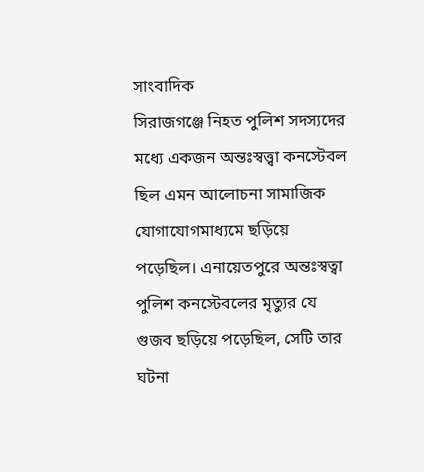সাংবাদিক
সিরাজগঞ্জে নিহত পুলিশ সদস্যদের মধ্যে একজন অন্তঃস্বত্ত্বা কনস্টেবল ছিল এমন আলোচনা সামাজিক যোগাযোগমাধ্যমে ছড়িয়ে পড়েছিল। এনায়েতপুরে অন্তঃস্বত্বা পুলিশ কনস্টেবলের মৃত্যুর যে গুজব ছড়িয়ে পড়েছিল, সেটি তার ঘটনা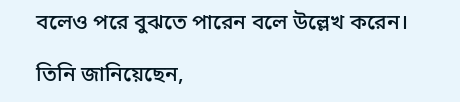বলেও পরে বুঝতে পারেন বলে উল্লেখ করেন।

তিনি জানিয়েছেন,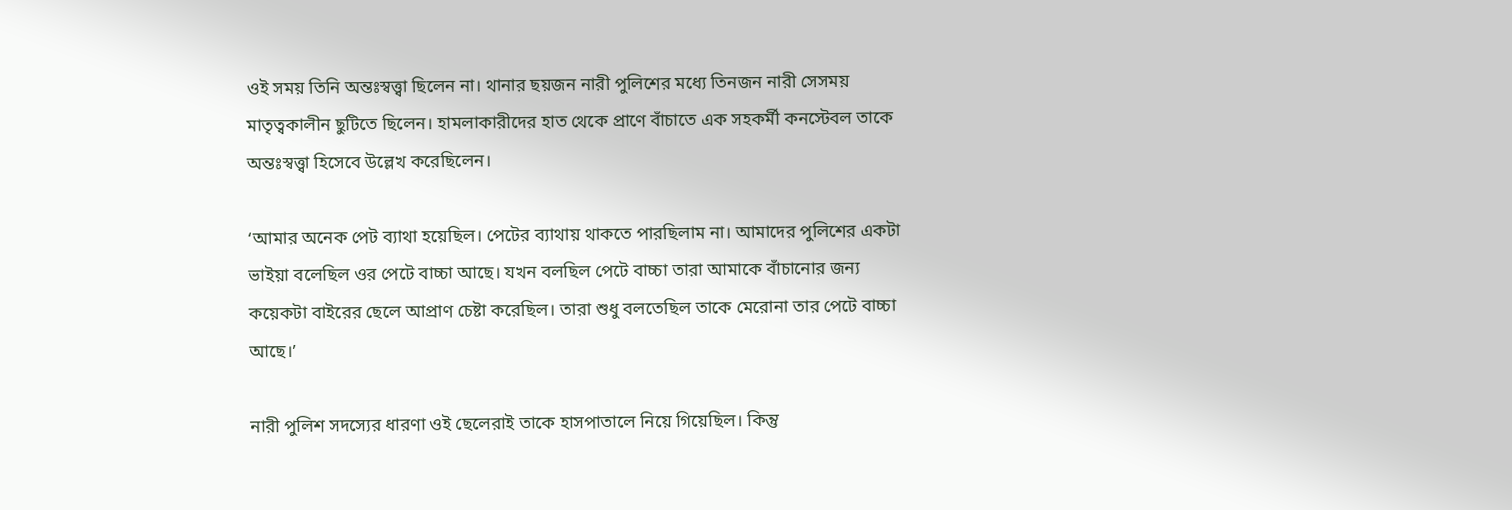ওই সময় তিনি অন্তঃস্বত্ত্বা ছিলেন না। থানার ছয়জন নারী পুলিশের মধ্যে তিনজন নারী সেসময় মাতৃত্বকালীন ছুটিতে ছিলেন। হামলাকারীদের হাত থেকে প্রাণে বাঁচাতে এক সহকর্মী কনস্টেবল তাকে অন্তঃস্বত্ত্বা হিসেবে উল্লেখ করেছিলেন।

‘আমার অনেক পেট ব্যাথা হয়েছিল। পেটের ব্যাথায় থাকতে পারছিলাম না। আমাদের পুলিশের একটা ভাইয়া বলেছিল ওর পেটে বাচ্চা আছে। যখন বলছিল পেটে বাচ্চা তারা আমাকে বাঁচানোর জন্য কয়েকটা বাইরের ছেলে আপ্রাণ চেষ্টা করেছিল। তারা শুধু বলতেছিল তাকে মেরোনা তার পেটে বাচ্চা আছে।’

নারী পুলিশ সদস্যের ধারণা ওই ছেলেরাই তাকে হাসপাতালে নিয়ে গিয়েছিল। কিন্তু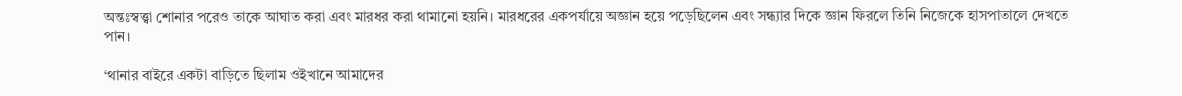অন্তঃস্বত্ত্বা শোনার পরেও তাকে আঘাত করা এবং মারধর করা থামানো হয়নি। মারধরের একপর্যায়ে অজ্ঞান হয়ে পড়েছিলেন এবং সন্ধ্যার দিকে জ্ঞান ফিরলে তিনি নিজেকে হাসপাতালে দেখতে পান।

‘থানার বাইরে একটা বাড়িতে ছিলাম ওইখানে আমাদের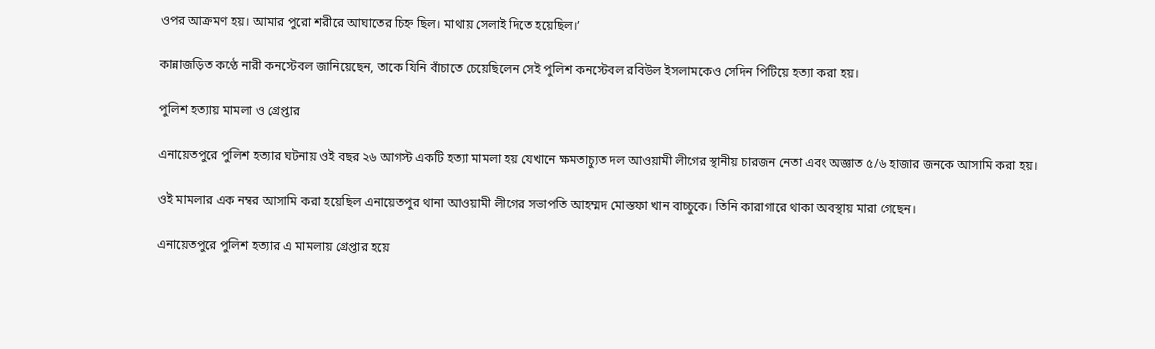ওপর আক্রমণ হয়। আমার পুরো শরীরে আঘাতের চিহ্ন ছিল। মাথায় সেলাই দিতে হয়েছিল।’

কান্নাজড়িত কণ্ঠে নারী কনস্টেবল জানিয়েছেন, তাকে যিনি বাঁচাতে চেয়েছিলেন সেই পুলিশ কনস্টেবল রবিউল ইসলামকেও সেদিন পিটিয়ে হত্যা করা হয়।

পুলিশ হত্যায় মামলা ও গ্রেপ্তার

এনায়েতপুরে পুলিশ হত্যার ঘটনায় ওই বছর ২৬ আগস্ট একটি হত্যা মামলা হয় যেখানে ক্ষমতাচ্যুত দল আওয়ামী লীগের স্থানীয় চারজন নেতা এবং অজ্ঞাত ৫/৬ হাজার জনকে আসামি করা হয়।

ওই মামলার এক নম্বর আসামি করা হয়েছিল এনায়েতপুর থানা আওয়ামী লীগের সভাপতি আহম্মদ মোস্তফা খান বাচ্চুকে। তিনি কারাগারে থাকা অবস্থায় মারা গেছেন।

এনায়েতপুরে পুলিশ হত্যার এ মামলায় গ্রেপ্তার হয়ে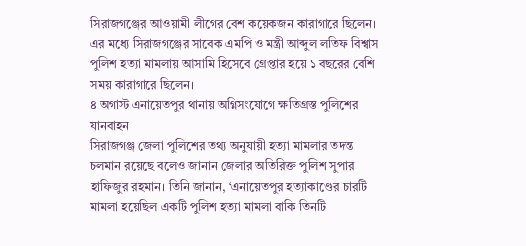সিরাজগঞ্জের আওয়ামী লীগের বেশ কয়েকজন কারাগারে ছিলেন। এর মধ্যে সিরাজগঞ্জের সাবেক এমপি ও মন্ত্রী আব্দুল লতিফ বিশ্বাস পুলিশ হত্যা মামলায় আসামি হিসেবে গ্রেপ্তার হয়ে ১ বছরের বেশি সময় কারাগারে ছিলেন।
৪ অগাস্ট এনায়েতপুর থানায় অগ্নিসংযোগে ক্ষতিগ্রস্ত পুলিশের যানবাহন
সিরাজগঞ্জ জেলা পুলিশের তথ্য অনুযায়ী হত্যা মামলার তদন্ত চলমান রয়েছে বলেও জানান জেলার অতিরিক্ত পুলিশ সুপার হাফিজুর রহমান। তিনি জানান, ‘এনায়েতপুর হত্যাকাণ্ডের চারটি মামলা হয়েছিল একটি পুলিশ হত্যা মামলা বাকি তিনটি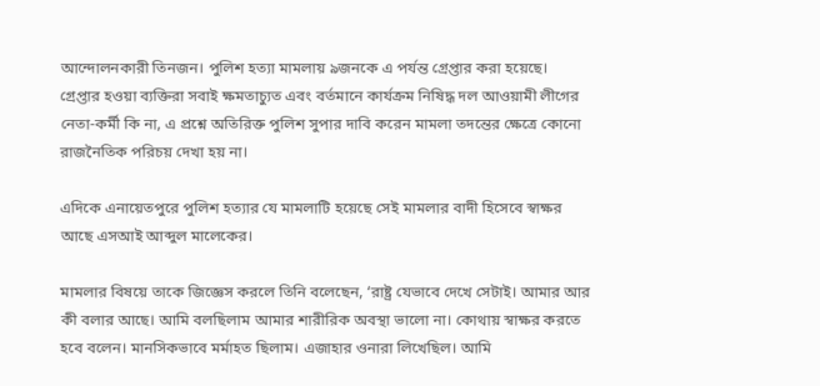আন্দোলনকারী তিনজন। পুলিশ হত্যা মামলায় ৯জনকে এ পর্যন্ত গ্রেপ্তার করা হয়েছে। গ্রেপ্তার হওয়া ব্যক্তিরা সবাই ক্ষমতাচ্যুত এবং বর্তমানে কার্যক্রম নিষিদ্ধ দল আওয়ামী লীগের নেতা-কর্মী কি না, এ প্রশ্নে অতিরিক্ত পুলিশ সুপার দাবি করেন মামলা তদন্তের ক্ষেত্রে কোনো রাজনৈতিক পরিচয় দেখা হয় না।

এদিকে এনায়েতপুরে পুলিশ হত্যার যে মামলাটি হয়েছে সেই মামলার বাদী হিসেবে স্বাক্ষর আছে এসআই আব্দুল মালেকের।

মামলার বিষয়ে তাকে জিজ্ঞেস করলে তিনি বলেছেন, ‘রাষ্ট্র যেভাবে দেখে সেটাই। আমার আর কী বলার আছে। আমি বলছিলাম আমার শারীরিক অবস্থা ভালো না। কোথায় স্বাক্ষর করতে হবে বলেন। মানসিকভাবে মর্মাহত ছিলাম। এজাহার ওনারা লিখেছিল। আমি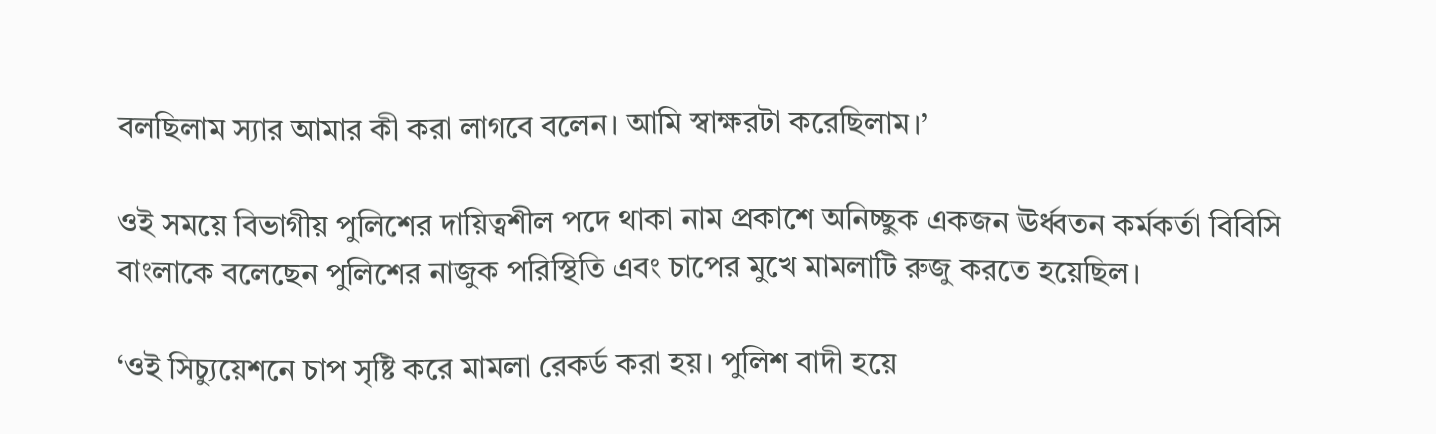বলছিলাম স্যার আমার কী করা লাগবে বলেন। আমি স্বাক্ষরটা করেছিলাম।’

ওই সময়ে বিভাগীয় পুলিশের দায়িত্বশীল পদে থাকা নাম প্রকাশে অনিচ্ছুক একজন ঊর্ধ্বতন কর্মকর্তা বিবিসি বাংলাকে বলেছেন পুলিশের নাজুক পরিস্থিতি এবং চাপের মুখে মামলাটি রুজু করতে হয়েছিল।

‘ওই সিচ্যুয়েশনে চাপ সৃষ্টি করে মামলা রেকর্ড করা হয়। পুলিশ বাদী হয়ে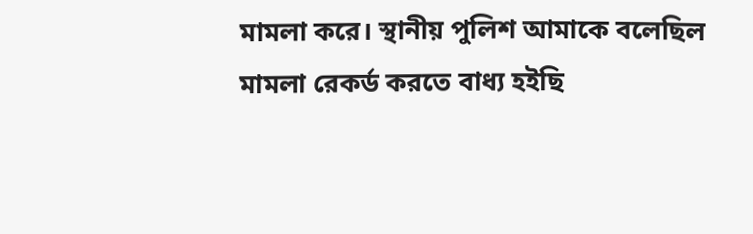মামলা করে। স্থানীয় পুলিশ আমাকে বলেছিল মামলা রেকর্ড করতে বাধ্য হইছি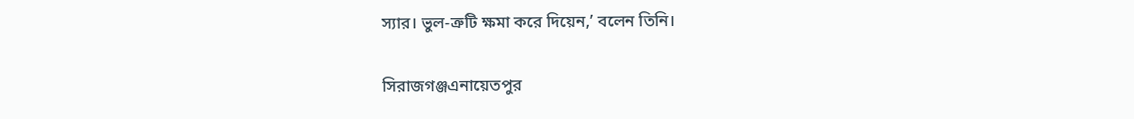স্যার। ভুল-ত্রুটি ক্ষমা করে দিয়েন,’ বলেন তিনি।

সিরাজগঞ্জএনায়েতপুর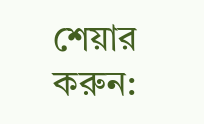শেয়ার করুন: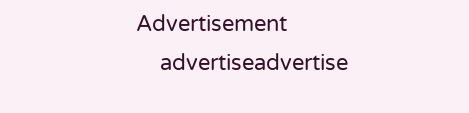Advertisement
    advertiseadvertise